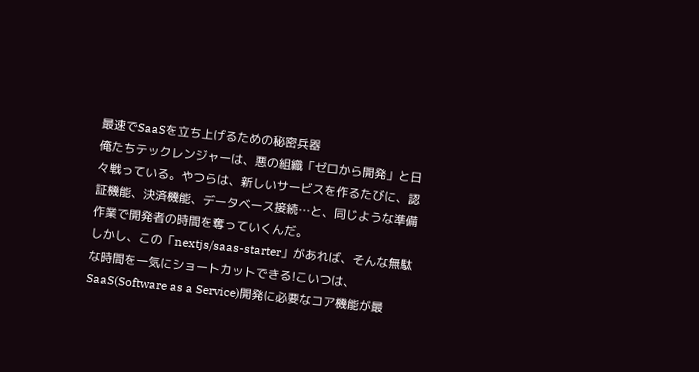最速でSaaSを立ち上げるための秘密兵器
俺たちテックレンジャーは、悪の組織「ゼロから開発」と日々戦っている。やつらは、新しいサービスを作るたびに、認証機能、決済機能、データベース接続…と、同じような準備作業で開発者の時間を奪っていくんだ。
しかし、この「nextjs/saas-starter」があれば、そんな無駄な時間を一気にショートカットできる!こいつは、SaaS(Software as a Service)開発に必要なコア機能が最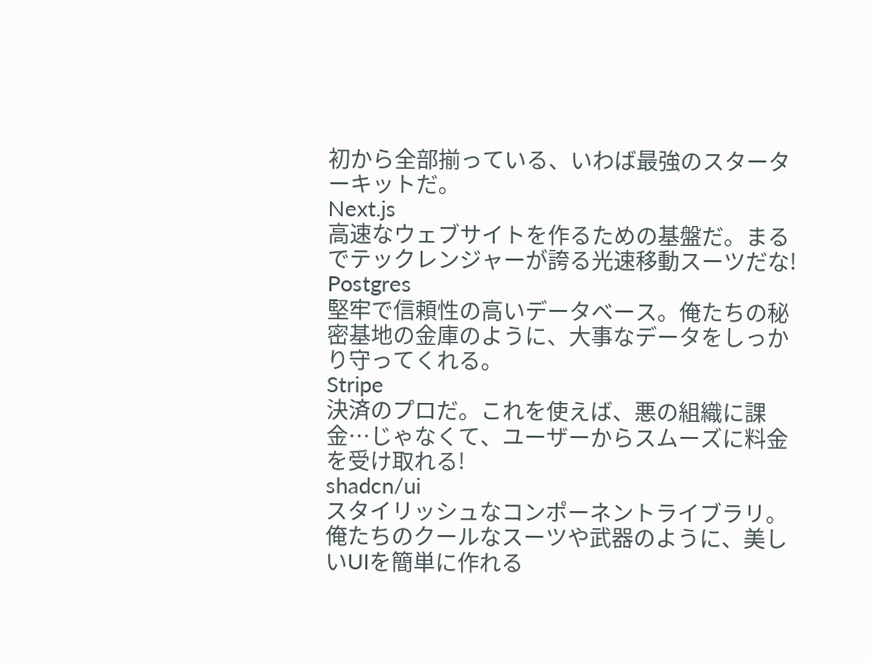初から全部揃っている、いわば最強のスターターキットだ。
Next.js
高速なウェブサイトを作るための基盤だ。まるでテックレンジャーが誇る光速移動スーツだな!
Postgres
堅牢で信頼性の高いデータベース。俺たちの秘密基地の金庫のように、大事なデータをしっかり守ってくれる。
Stripe
決済のプロだ。これを使えば、悪の組織に課金…じゃなくて、ユーザーからスムーズに料金を受け取れる!
shadcn/ui
スタイリッシュなコンポーネントライブラリ。俺たちのクールなスーツや武器のように、美しいUIを簡単に作れる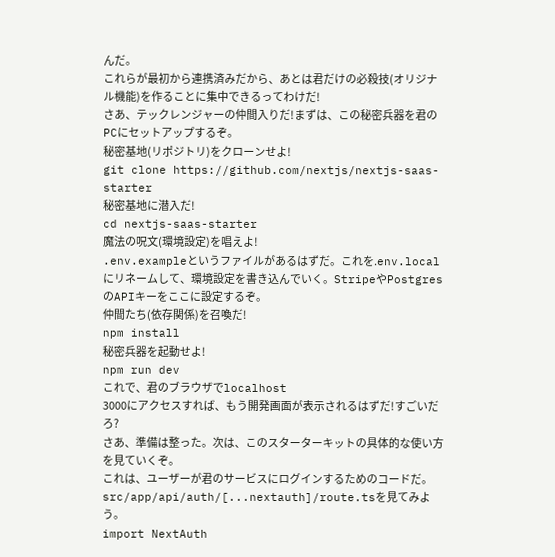んだ。
これらが最初から連携済みだから、あとは君だけの必殺技(オリジナル機能)を作ることに集中できるってわけだ!
さあ、テックレンジャーの仲間入りだ!まずは、この秘密兵器を君のPCにセットアップするぞ。
秘密基地(リポジトリ)をクローンせよ!
git clone https://github.com/nextjs/nextjs-saas-starter
秘密基地に潜入だ!
cd nextjs-saas-starter
魔法の呪文(環境設定)を唱えよ!
.env.exampleというファイルがあるはずだ。これを.env.localにリネームして、環境設定を書き込んでいく。StripeやPostgresのAPIキーをここに設定するぞ。
仲間たち(依存関係)を召喚だ!
npm install
秘密兵器を起動せよ!
npm run dev
これで、君のブラウザでlocalhost
3000にアクセスすれば、もう開発画面が表示されるはずだ!すごいだろ?
さあ、準備は整った。次は、このスターターキットの具体的な使い方を見ていくぞ。
これは、ユーザーが君のサービスにログインするためのコードだ。src/app/api/auth/[...nextauth]/route.tsを見てみよう。
import NextAuth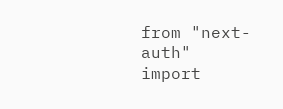from "next-auth"
import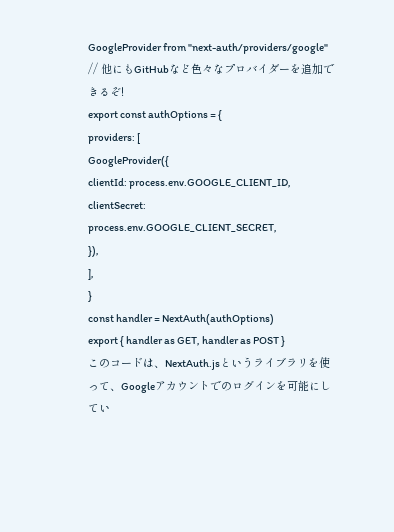GoogleProvider from "next-auth/providers/google"
// 他にもGitHubなど色々なプロバイダーを追加できるぞ!
export const authOptions = {
providers: [
GoogleProvider({
clientId: process.env.GOOGLE_CLIENT_ID,
clientSecret: process.env.GOOGLE_CLIENT_SECRET,
}),
],
}
const handler = NextAuth(authOptions)
export { handler as GET, handler as POST }
このコードは、NextAuth.jsというライブラリを使って、Googleアカウントでのログインを可能にしてい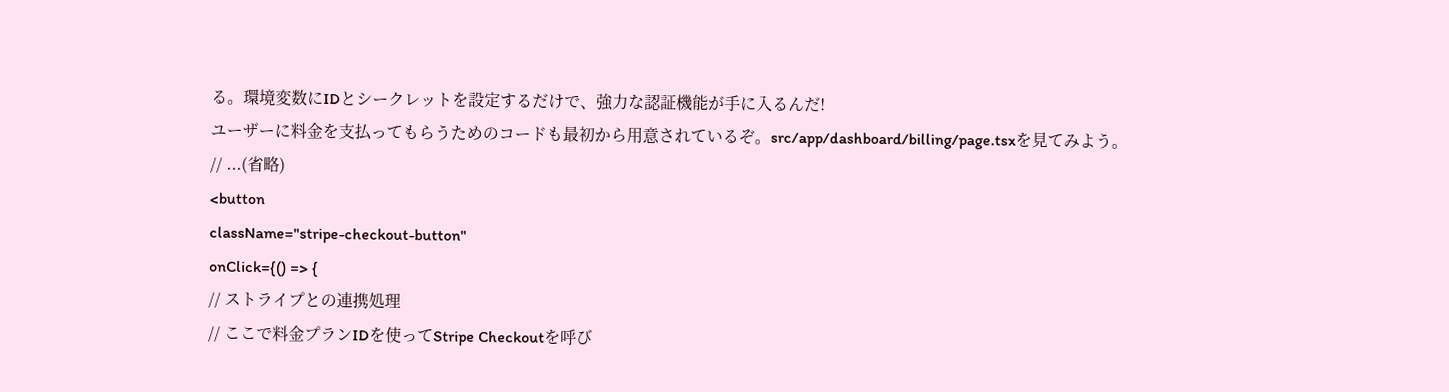る。環境変数にIDとシークレットを設定するだけで、強力な認証機能が手に入るんだ!
ユーザーに料金を支払ってもらうためのコードも最初から用意されているぞ。src/app/dashboard/billing/page.tsxを見てみよう。
// ...(省略)
<button
className="stripe-checkout-button"
onClick={() => {
// ストライプとの連携処理
// ここで料金プランIDを使ってStripe Checkoutを呼び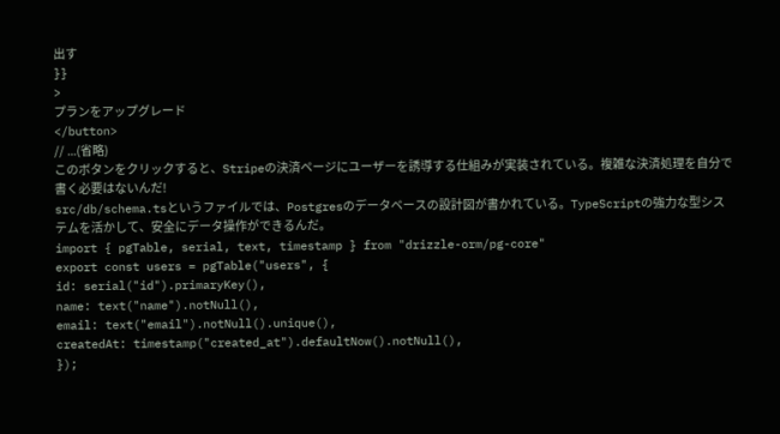出す
}}
>
プランをアップグレード
</button>
// ...(省略)
このボタンをクリックすると、Stripeの決済ページにユーザーを誘導する仕組みが実装されている。複雑な決済処理を自分で書く必要はないんだ!
src/db/schema.tsというファイルでは、Postgresのデータベースの設計図が書かれている。TypeScriptの強力な型システムを活かして、安全にデータ操作ができるんだ。
import { pgTable, serial, text, timestamp } from "drizzle-orm/pg-core"
export const users = pgTable("users", {
id: serial("id").primaryKey(),
name: text("name").notNull(),
email: text("email").notNull().unique(),
createdAt: timestamp("created_at").defaultNow().notNull(),
});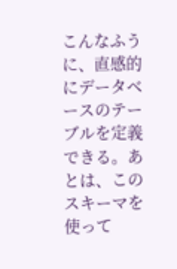こんなふうに、直感的にデータベースのテーブルを定義できる。あとは、このスキーマを使って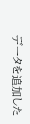データを追加した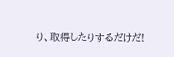り、取得したりするだけだ!